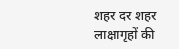शहर दर शहर लाक्षागृहों की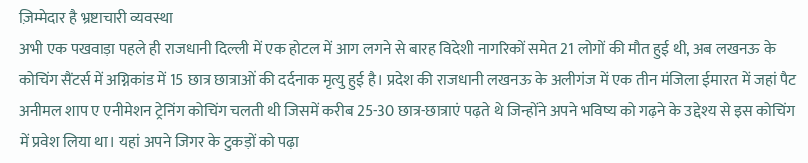ज़िम्मेदार है भ्रष्टाचारी व्यवस्था
अभी एक पखवाड़ा पहले ही राजधानी दिल्ली में एक होटल में आग लगने से बारह विदेशी नागरिकों समेत 21 लोगों की मौत हुई थी, अब लखनऊ के कोचिंग सैंटर्स में अग्निकांड में 15 छात्र छात्राओं की दर्दनाक मृत्यु हुई है। प्रदेश की राजधानी लखनऊ के अलीगंज में एक तीन मंजिला ईमारत में जहां पैट अनीमल शाप ए एनीमेशन ट्रेनिंग कोचिंग चलती थी जिसमें करीब 25-30 छात्र-छात्राएं पढ़ते थे जिन्होंने अपने भविष्य को गढ़ने के उद्देश्य से इस कोचिंग में प्रवेश लिया था। यहां अपने जिगर के टुकड़ों को पढ़ा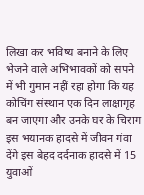लिखा कर भविष्य बनाने के लिए भेजने वाले अभिभावकों को सपने में भी गुमान नहीं रहा होगा कि यह कोचिंग संस्थान एक दिन लाक्षागृह बन जाएगा और उनके घर के चिराग इस भयानक हादसे में जीवन गंवा देंगे इस बेहद दर्दनाक हादसे में 15 युवाओं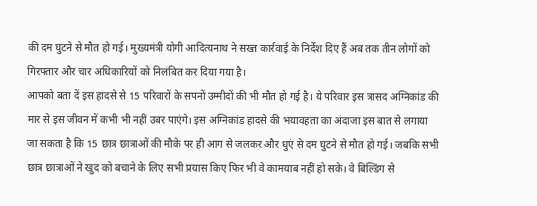की दम घुटने से मौत हो गई। मुख्यमंत्री योगी आदित्यनाथ ने सख्त कार्रवाई के निर्देश दिए हैं अब तक तीन लोगों को गिरफ्तार और चार अधिकारियों को निलंबित कर दिया गया है।
आपको बता दें इस हादसे से 15 परिवारों के सपनों उम्मीदों की भी मौत हो गई है। ये परिवार इस त्रासद अग्निकांड की मार से इस जीवन में कभी भी नहीं उबर पाएंगे। इस अग्निकांड हादसे की भयावहता का अंदाजा इस बात से लगाया जा सकता है कि 15 छात्र छात्राओं की मौके पर ही आग से जलकर और धुएं से दम घुटने से मौत हो गई। जबकि सभी छात्र छात्राओं ने खुद को बचाने के लिए सभी प्रयास किए फिर भी वे कामयाब नहीं हो सके। वे बिल्डिंग से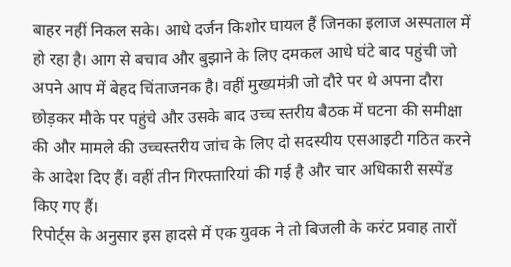बाहर नहीं निकल सके। आधे दर्जन किशोर घायल हैं जिनका इलाज अस्पताल में हो रहा है। आग से बचाव और बुझाने के लिए दमकल आधे घंटे बाद पहुंची जो अपने आप में बेहद चिंताजनक है। वहीं मुख्यमंत्री जो दौरे पर थे अपना दौरा छोड़कर मौके पर पहुंचे और उसके बाद उच्च स्तरीय बैठक में घटना की समीक्षा की और मामले की उच्चस्तरीय जांच के लिए दो सदस्यीय एसआइटी गठित करने के आदेश दिए हैं। वहीं तीन गिरफ्तारियां की गई है और चार अधिकारी सस्पेंड किए गए हैं।
रिपोर्ट्स के अनुसार इस हादसे में एक युवक ने तो बिजली के करंट प्रवाह तारों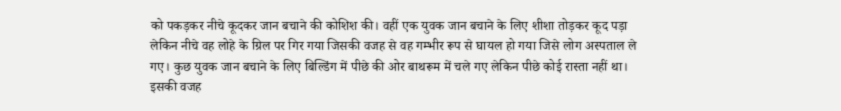को पकड़कर नीचे कूदकर जान बचाने की कोशिश की। वहीं एक युवक जान बचाने के लिए शीशा तोड़कर कूद पड़ा लेकिन नीचे वह लोहे के ग्रिल पर गिर गया जिसकी वजह से वह गम्भीर रूप से घायल हो गया जिसे लोग अस्पताल ले गए। कुछ युवक जान बचाने के लिए बिल्डिंग में पीछे की ओर बाथरूम में चले गए लेकिन पीछे कोई रास्ता नहीं था। इसकी वजह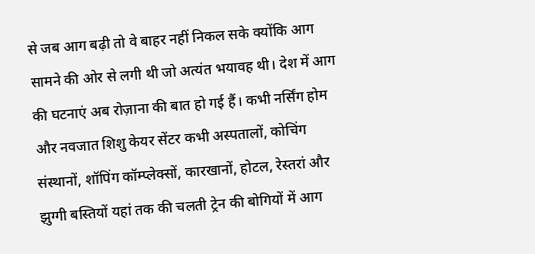से जब आग बढ़ी तो वे बाहर नहीं निकल सके क्योंकि आग सामने की ओर से लगी थी जो अत्यंत भयावह थी। देश में आग की घटनाएं अब रोज़ाना की बात हो गई हैं। कभी नर्सिंग होम और नवजात शिशु केयर सेंटर कभी अस्पतालों, कोचिंग संस्थानों, शॉपिंग कॉम्प्लेक्सों, कारखानों, होटल, रेस्तरां और झुग्गी बस्तियों यहां तक की चलती ट्रेन की बोगियों में आग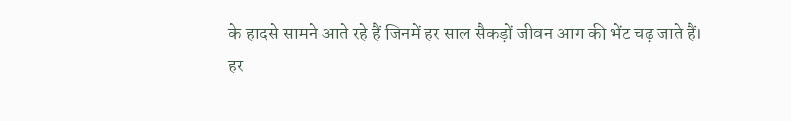के हादसे सामने आते रहे हैं जिनमें हर साल सैकड़ों जीवन आग की भेंट चढ़ जाते हैं।
हर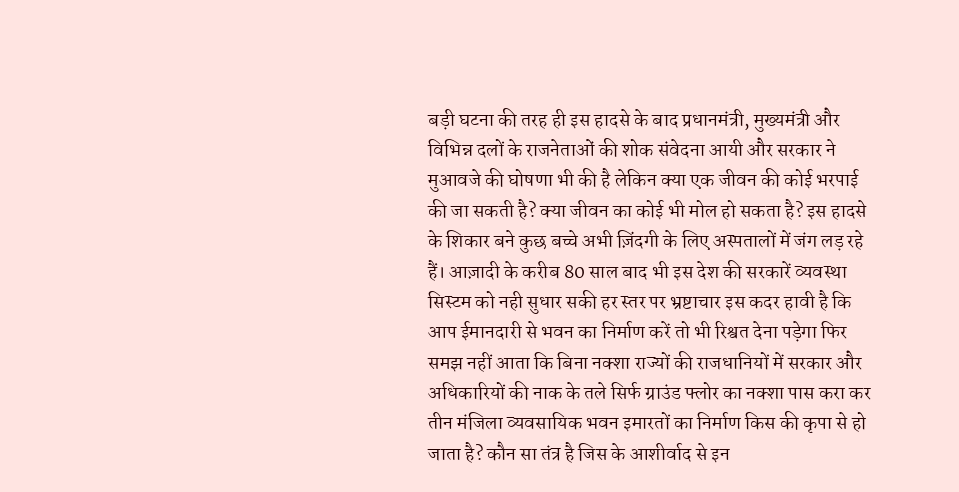बड़ी घटना की तरह ही इस हादसे के बाद प्रधानमंत्री, मुख्यमंत्री और विभिन्न दलों के राजनेताओं की शोक संवेदना आयी और सरकार ने मुआवजे की घोषणा भी की है लेकिन क्या एक जीवन की कोई भरपाई की जा सकती है? क्या जीवन का कोई भी मोल हो सकता है? इस हादसे के शिकार बने कुछ बच्चे अभी ज़िंदगी के लिए अस्पतालों में जंग लड़ रहे हैं। आज़ादी के करीब 80 साल बाद भी इस देश की सरकारें व्यवस्था सिस्टम को नही सुधार सकी हर स्तर पर भ्रष्टाचार इस कदर हावी है कि आप ईमानदारी से भवन का निर्माण करें तो भी रिश्वत देना पड़ेगा फिर समझ नहीं आता कि बिना नक्शा राज्यों की राजधानियों में सरकार और अधिकारियों की नाक के तले सिर्फ ग्राउंड फ्लोर का नक्शा पास करा कर तीन मंजिला व्यवसायिक भवन इमारतों का निर्माण किस की कृपा से हो जाता है? कौन सा तंत्र है जिस के आशीर्वाद से इन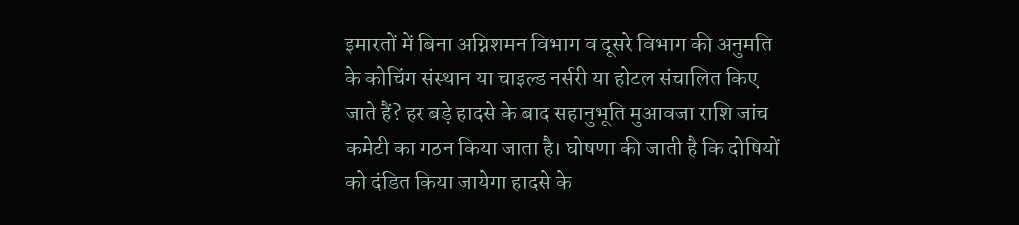इमारतों में बिना अग्निशमन विभाग व दूसरे विभाग की अनुमति के कोचिंग संस्थान या चाइल्ड नर्सरी या होटल संचालित किए जाते हैं? हर बड़े हादसे के बाद सहानुभूति मुआवजा राशि जांच कमेटी का गठन किया जाता है। घोषणा की जाती है कि दोषियों को दंडित किया जायेगा हादसे के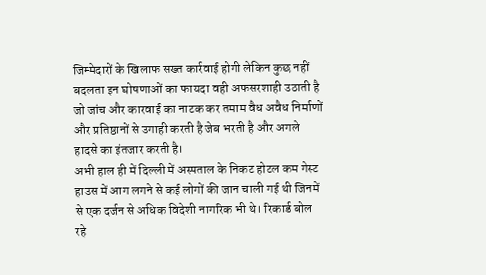जिम्मेदारों के खिलाफ सख्त कार्रवाई होगी लेकिन कुछ नहीं बदलता इन घोषणाओं का फायदा वही अफसरशाही उठाती है जो जांच और कारवाई का नाटक कर तमाम वैध अवैध निर्माणों और प्रतिष्ठानों से उगाही करती है जेब भरती है और अगले हादसे का इंतजार करती है।
अभी हाल ही में दिल्ली में अस्पताल के निकट होटल कम गेस्ट हाउस में आग लगने से कई लोगों की जान चाली गई थी जिनमें से एक दर्जन से अधिक विदेशी नागरिक भी थे। रिकार्ड बोल रहे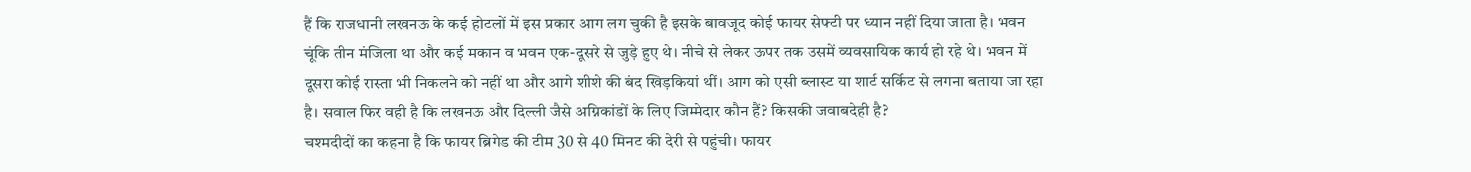हैं कि राजधानी लखनऊ के कई होटलों में इस प्रकार आग लग चुकी है इसके बावजूद कोई फायर सेफ्टी पर ध्यान नहीं दिया जाता है। भवन चूंकि तीन मंजिला था और कई मकान व भवन एक-दूसरे से जुड़े हुए थे। नीचे से लेकर ऊपर तक उसमें व्यवसायिक कार्य हो रहे थे। भवन में दूसरा कोई रास्ता भी निकलने को नहीं था और आगे शीशे की बंद खिड़कियां थीं। आग को एसी ब्लास्ट या शार्ट सर्किट से लगना बताया जा रहा है। सवाल फिर वही है कि लखनऊ और दिल्ली जैसे अग्निकांडों के लिए जिम्मेदार कौन हैं? किसकी जवाबदेही है?
चश्मदीदों का कहना है कि फायर ब्रिगेड की टीम 30 से 40 मिनट की देरी से पहुंची। फायर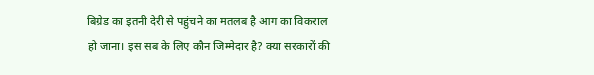बिग्रेड का इतनी देरी से पहुंचने का मतलब है आग का विकराल हो जाना। इस सब के लिए कौन जिम्मेदार है? क्या सरकारों की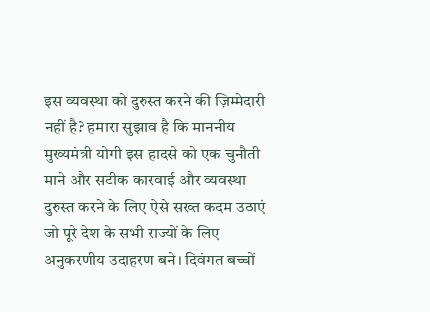इस व्यवस्था को दुरुस्त करने की ज़िम्मेदारी नहीं है? हमारा सुझाव है कि माननीय मुख्यमंत्री योगी इस हादसे को एक चुनौती माने और सटीक कारवाई और व्यवस्था दुरुस्त करने के लिए ऐसे सख्त कदम उठाएं जो पूरे देश के सभी राज्यों के लिए अनुकरणीय उदाहरण बने। दिवंगत बच्चों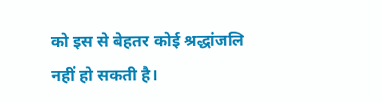को इस से बेहतर कोई श्रद्धांजलि नहीं हो सकती है।